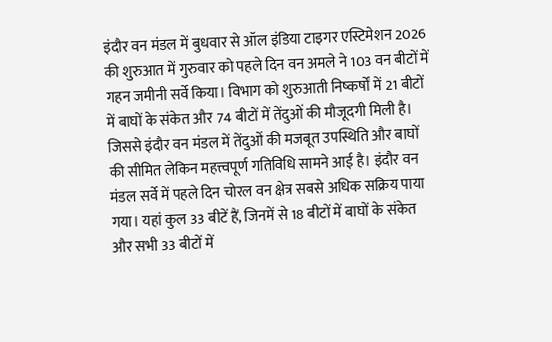इंदौर वन मंडल में बुधवार से ऑल इंडिया टाइगर एस्टिमेशन 2026 की शुरुआत में गुरुवार को पहले दिन वन अमले ने 103 वन बीटों में गहन जमीनी सर्वे किया। विभाग को शुरुआती निष्कर्षों में 21 बीटों में बाघों के संकेत और 74 बीटों में तेंदुओं की मौजूदगी मिली है। जिससे इंदौर वन मंडल में तेंदुओं की मजबूत उपस्थिति और बाघों की सीमित लेकिन महत्त्वपूर्ण गतिविधि सामने आई है। इंदौर वन मंडल सर्वे में पहले दिन चोरल वन क्षेत्र सबसे अधिक सक्रिय पाया गया। यहां कुल 33 बीटें हैं, जिनमें से 18 बीटों में बाघों के संकेत और सभी 33 बीटों में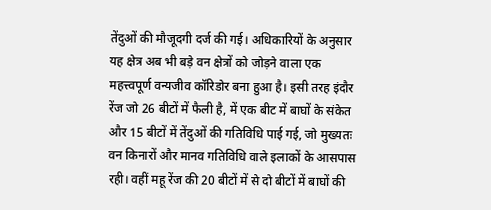तेंदुओं की मौजूदगी दर्ज की गई। अधिकारियों के अनुसार यह क्षेत्र अब भी बड़े वन क्षेत्रों को जोड़ने वाला एक महत्त्वपूर्ण वन्यजीव कॉरिडोर बना हुआ है। इसी तरह इंदौर रेंज जो 26 बीटों में फैली है, में एक बीट में बाघों के संकेत और 15 बीटों में तेंदुओं की गतिविधि पाई गई, जो मुख्यतः वन किनारों और मानव गतिविधि वाले इलाकों के आसपास रही। वहीं महू रेंज की 20 बीटों में से दो बीटों में बाघों की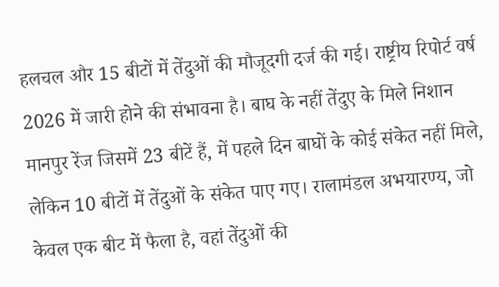हलचल और 15 बीटों में तेंदुओं की मौजूदगी दर्ज की गई। राष्ट्रीय रिपोर्ट वर्ष 2026 में जारी होने की संभावना है। बाघ के नहीं तेंदुए के मिले निशान मानपुर रेंज जिसमें 23 बीटें हैं, में पहले दिन बाघों के कोई संकेत नहीं मिले, लेकिन 10 बीटों में तेंदुओं के संकेत पाए गए। रालामंडल अभयारण्य, जो केवल एक बीट में फैला है, वहां तेंदुओं की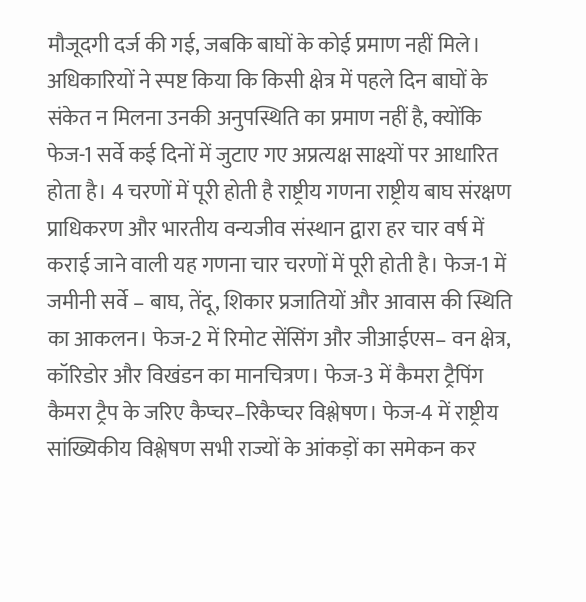मौजूदगी दर्ज की गई, जबकि बाघों के कोई प्रमाण नहीं मिले। अधिकारियों ने स्पष्ट किया कि किसी क्षेत्र में पहले दिन बाघों के संकेत न मिलना उनकी अनुपस्थिति का प्रमाण नहीं है, क्योंकि फेज-1 सर्वे कई दिनों में जुटाए गए अप्रत्यक्ष साक्ष्यों पर आधारित होता है। 4 चरणों में पूरी होती है राष्ट्रीय गणना राष्ट्रीय बाघ संरक्षण प्राधिकरण और भारतीय वन्यजीव संस्थान द्वारा हर चार वर्ष में कराई जाने वाली यह गणना चार चरणों में पूरी होती है। फेज-1 में जमीनी सर्वे – बाघ, तेंदू, शिकार प्रजातियों और आवास की स्थिति का आकलन। फेज-2 में रिमोट सेंसिंग और जीआईएस– वन क्षेत्र, कॉरिडोर और विखंडन का मानचित्रण। फेज-3 में कैमरा ट्रैपिंग कैमरा ट्रैप के जरिए कैप्चर–रिकैप्चर विश्लेषण। फेज-4 में राष्ट्रीय सांख्यिकीय विश्लेषण सभी राज्यों के आंकड़ों का समेकन कर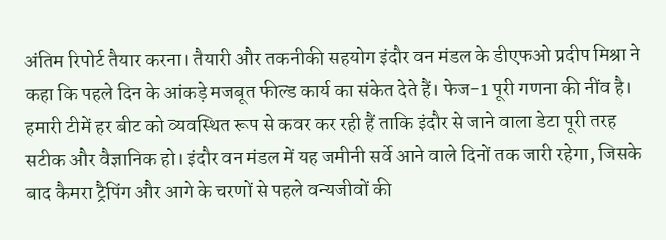अंतिम रिपोर्ट तैयार करना। तैयारी और तकनीकी सहयोग इंदौर वन मंडल के डीएफओ प्रदीप मिश्रा ने कहा कि पहले दिन के आंकड़े मजबूत फील्ड कार्य का संकेत देते हैं। फेज-1 पूरी गणना की नींव है। हमारी टीमें हर बीट को व्यवस्थित रूप से कवर कर रही हैं ताकि इंदौर से जाने वाला डेटा पूरी तरह सटीक और वैज्ञानिक हो। इंदौर वन मंडल में यह जमीनी सर्वे आने वाले दिनों तक जारी रहेगा, जिसके बाद कैमरा ट्रैपिंग और आगे के चरणों से पहले वन्यजीवों की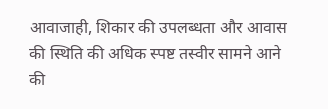आवाजाही, शिकार की उपलब्धता और आवास की स्थिति की अधिक स्पष्ट तस्वीर सामने आने की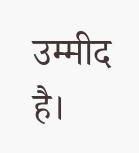उम्मीद है।